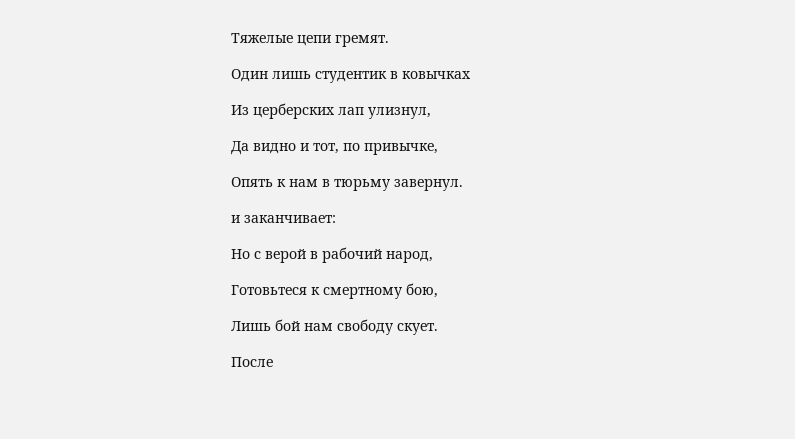Тяжелые цепи гремят.

Один лишь студентик в ковычках

Из церберских лап улизнул,

Да видно и тот, по привычке,

Опять к нам в тюрьму завернул.

и заканчивает:

Но с верой в рабочий народ,

Готовьтеся к смертному бою,

Лишь бой нам свободу скует.

После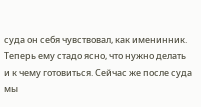суда он себя чувствовал, как именинник. Теперь ему стадо ясно, что нужно делать и к чему готовиться. Сейчас же после суда мы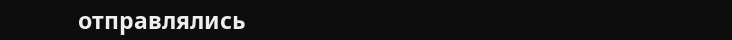отправлялись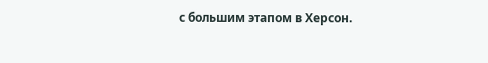с большим этапом в Херсон.